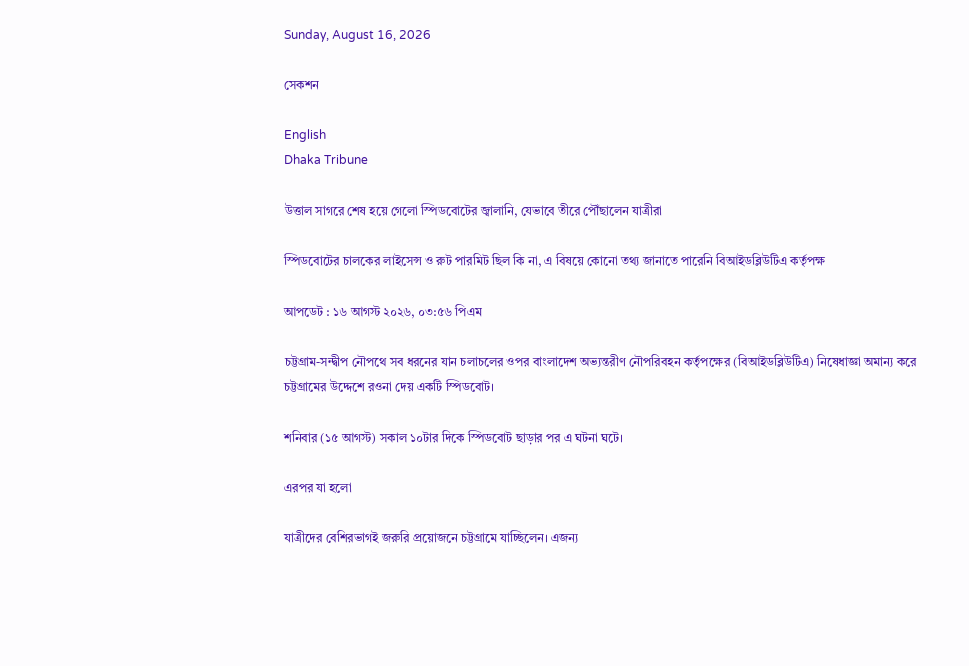Sunday, August 16, 2026

সেকশন

English
Dhaka Tribune

উত্তাল সাগরে শেষ হয়ে গেলো স্পিডবোটের জ্বালানি, যেভাবে তীরে পৌঁছালেন যাত্রীরা

স্পিডবোটের চালকের লাইসেন্স ও রুট পারমিট ছিল কি না, এ বিষয়ে কোনো তথ্য জানাতে পারেনি বিআইডব্লিউটিএ কর্তৃপক্ষ

আপডেট : ১৬ আগস্ট ২০২৬, ০৩:৫৬ পিএম

চট্টগ্রাম-সন্দ্বীপ নৌপথে সব ধরনের যান চলাচলের ওপর বাংলাদেশ অভ্যন্তরীণ নৌপরিবহন কর্তৃপক্ষের (বিআইডব্লিউটিএ) নিষেধাজ্ঞা অমান্য করে চট্টগ্রামের উদ্দেশে রওনা দেয় একটি স্পিডবোট।

শনিবার (১৫ আগস্ট) সকাল ১০টার দিকে স্পিডবোট ছাড়ার পর এ ঘটনা ঘটে।

এরপর যা হলো

যাত্রীদের বেশিরভাগই জরুরি প্রয়োজনে চট্টগ্রামে যাচ্ছিলেন। এজন্য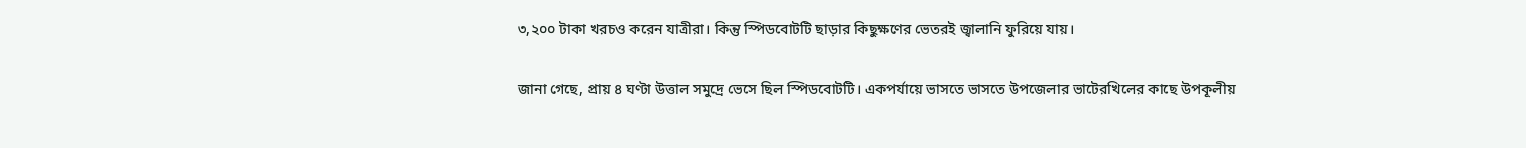৩,২০০ টাকা খরচও করেন যাত্রীরা। কিন্তু স্পিডবোটটি ছাড়ার কিছুক্ষণের ভেতরই জ্বালানি ফুরিয়ে যায়।

জানা গেছে, প্রায় ৪ ঘণ্টা উত্তাল সমুদ্রে ভেসে ছিল স্পিডবোটটি। একপর্যায়ে ভাসতে ভাসতে উপজেলার ভাটেরখিলের কাছে উপকূলীয়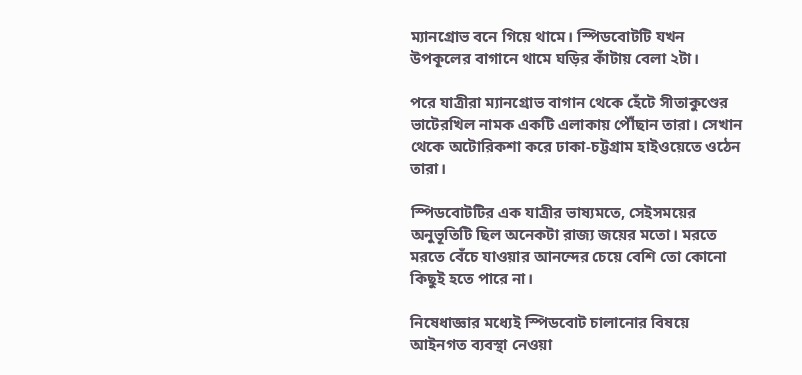ম্যানগ্রোভ বনে গিয়ে থামে। স্পিডবোটটি যখন উপকূলের বাগানে থামে ঘড়ির কাঁটায় বেলা ২টা।

পরে যাত্রীরা ম্যানগ্রোভ বাগান থেকে হেঁটে সীতাকুণ্ডের ভাটেরখিল নামক একটি এলাকায় পৌঁছান তারা। সেখান থেকে অটোরিকশা করে ঢাকা-চট্টগ্রাম হাইওয়েতে ওঠেন তারা।

স্পিডবোটটির এক যাত্রীর ভাষ্যমতে, সেইসময়ের অনুভূতিটি ছিল অনেকটা রাজ্য জয়ের মতো। মরতে মরতে বেঁচে যাওয়ার আনন্দের চেয়ে বেশি তো কোনো কিছুই হতে পারে না।

নিষেধাজ্ঞার মধ্যেই স্পিডবোট চালানোর বিষয়ে আইনগত ব্যবস্থা নেওয়া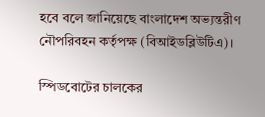হবে বলে জানিয়েছে বাংলাদেশ অভ্যন্তরীণ নৌপরিবহন কর্তৃপক্ষ (বিআইডব্লিউটিএ)।

স্পিডবোটের চালকের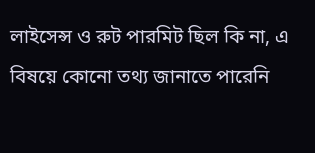লাইসেন্স ও রুট পারমিট ছিল কি না, এ বিষয়ে কোনো তথ্য জানাতে পারেনি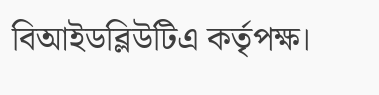বিআইডব্লিউটিএ কর্তৃপক্ষ।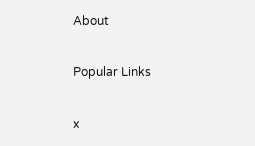About

Popular Links

x